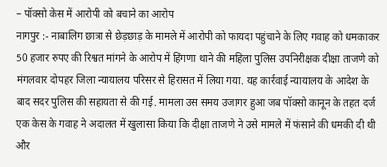– पॉक्सो केस में आरोपी को बचाने का आरोप
नागपुर :- नाबालिग छात्रा से छेड़छाड़ के मामले में आरोपी को फायदा पहुंचाने के लिए गवाह को धमकाकर 50 हजार रुपए की रिश्वत मांगने के आरोप में हिंगणा थाने की महिला पुलिस उपनिरीक्षक दीक्षा ताजणे को मंगलवार दोपहर जिला न्यायालय परिसर से हिरासत में लिया गया. यह कार्रवाई न्यायालय के आदेश के बाद सदर पुलिस की सहायता से की गई. मामला उस समय उजागर हुआ जब पॉक्सो कानून के तहत दर्ज एक केस के गवाह ने अदालत में खुलासा किया कि दीक्षा ताजणे ने उसे मामले में फंसाने की धमकी दी थी और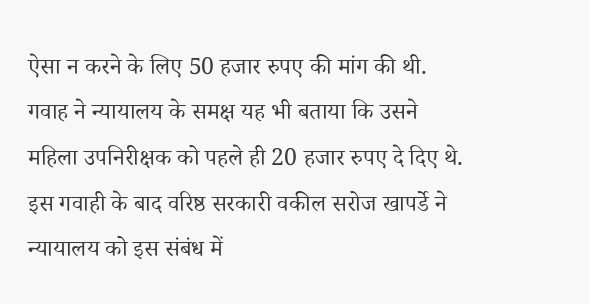ऐसा न करने के लिए 50 हजार रुपए की मांग की थी. गवाह ने न्यायालय के समक्ष यह भी बताया कि उसने महिला उपनिरीक्षक को पहले ही 20 हजार रुपए दे दिए थे. इस गवाही के बाद वरिष्ठ सरकारी वकील सरोज खापर्डे ने न्यायालय को इस संबंध में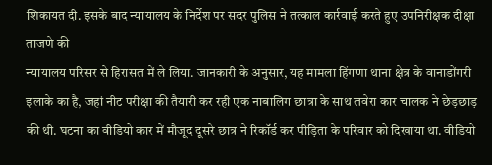शिकायत दी. इसके बाद न्यायालय के निर्देश पर सदर पुलिस ने तत्काल कार्रवाई करते हुए उपनिरीक्षक दीक्षा ताजणे की
न्यायालय परिसर से हिरासत में ले लिया. जानकारी के अनुसार, यह मामला हिंगणा थाना क्षेत्र के वानाडोंगरी इलाके का है, जहां नीट परीक्षा की तैयारी कर रही एक नाबालिग छात्रा के साथ तवेरा कार चालक ने छेड़छाड़ की थी. घटना का वीडियो कार में मौजूद दूसरे छात्र ने रिकॉर्ड कर पीड़िता के परिवार को दिखाया था. वीडियो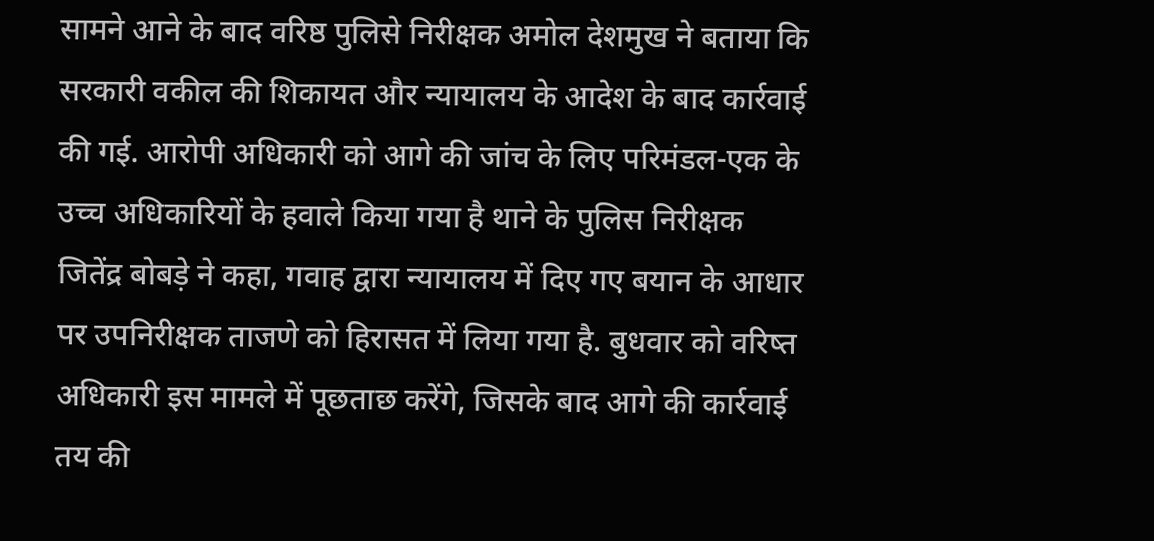सामने आने के बाद वरिष्ठ पुलिसे निरीक्षक अमोल देशमुख ने बताया कि सरकारी वकील की शिकायत और न्यायालय के आदेश के बाद कार्रवाई की गई. आरोपी अधिकारी को आगे की जांच के लिए परिमंडल-एक के उच्च अधिकारियों के हवाले किया गया है थाने के पुलिस निरीक्षक जितेंद्र बोबड़े ने कहा, गवाह द्वारा न्यायालय में दिए गए बयान के आधार पर उपनिरीक्षक ताजणे को हिरासत में लिया गया है. बुधवार को वरिष्त अधिकारी इस मामले में पूछताछ करेंगे, जिसके बाद आगे की कार्रवाई तय की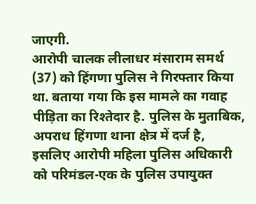जाएगी.
आरोपी चालक लीलाधर मंसाराम समर्थ (37) को हिंगणा पुलिस ने गिरफ्तार किया था. बताया गया कि इस मामले का गवाह पीड़िता का रिश्तेदार है. पुलिस के मुताबिक, अपराध हिंगणा थाना क्षेत्र में दर्ज है, इसलिए आरोपी महिला पुलिस अधिकारी को परिमंडल-एक के पुलिस उपायुक्त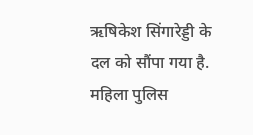ऋषिकेश सिंगारेड्डी के दल को सौंपा गया है.
महिला पुलिस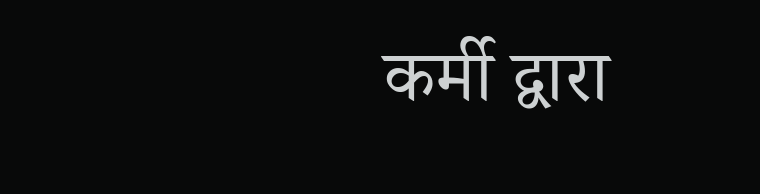कर्मी द्वारा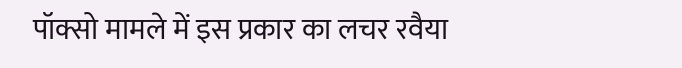पॉक्सो मामले में इस प्रकार का लचर रवैया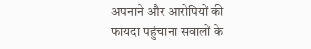अपनाने और आरोपियों की फायदा पहुंचाना सवालों के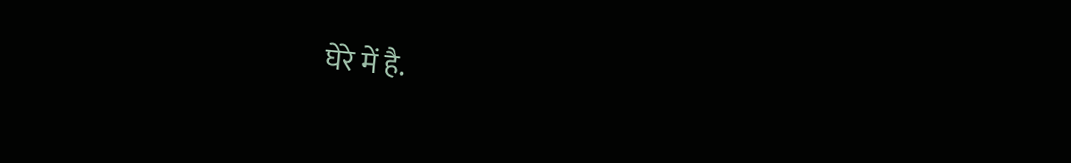घेरे में है.